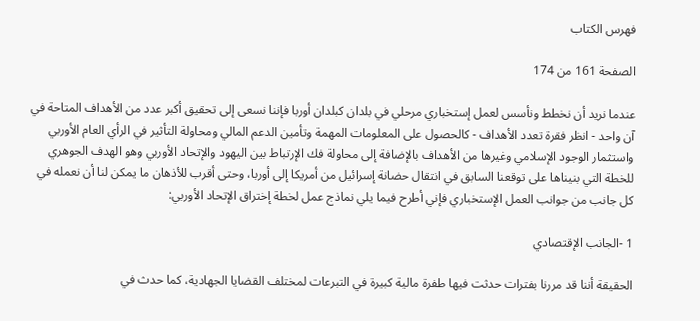فهرس الكتاب

الصفحة 161 من 174

عندما نريد أن نخطط ونأسس لعمل إستخباري مرحلي في بلدان كبلدان أوربا فإننا نسعى إلى تحقيق أكبر عدد من الأهداف المتاحة في آن واحد - انظر فقرة تعدد الأهداف - كالحصول على المعلومات المهمة وتأمين الدعم المالي ومحاولة التأثير في الرأي العام الأوربي واستثمار الوجود الإسلامي وغيرها من الأهداف بالإضافة إلى محاولة فك الإرتباط بين اليهود والإتحاد الأوربي وهو الهدف الجوهري للخطة التي بنيناها على توقعنا السابق في انتقال حضانة إسرائيل من أمريكا إلى أوربا، وحتى أقرب للأذهان ما يمكن لنا أن نعمله في كل جانب من جوانب العمل الإستخباري فإني أطرح فيما يلي نماذج عمل لخطة إختراق الإتحاد الأوربي:

1 -الجانب الإقتصادي

الحقيقة أننا قد مررنا بفترات حدثت فيها طفرة مالية كبيرة في التبرعات لمختلف القضايا الجهادية، كما حدث في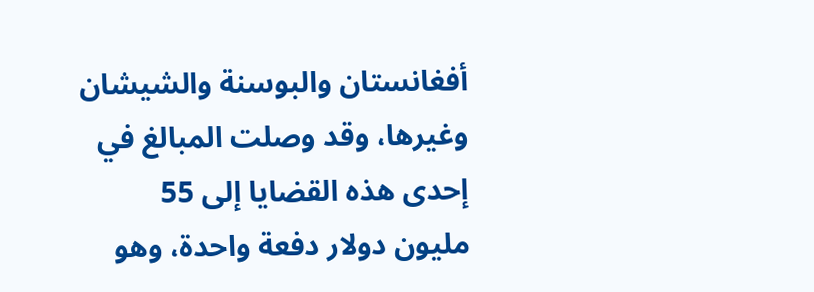أفغانستان والبوسنة والشيشان وغيرها، وقد وصلت المبالغ في إحدى هذه القضايا إلى 55 مليون دولار دفعة واحدة، وهو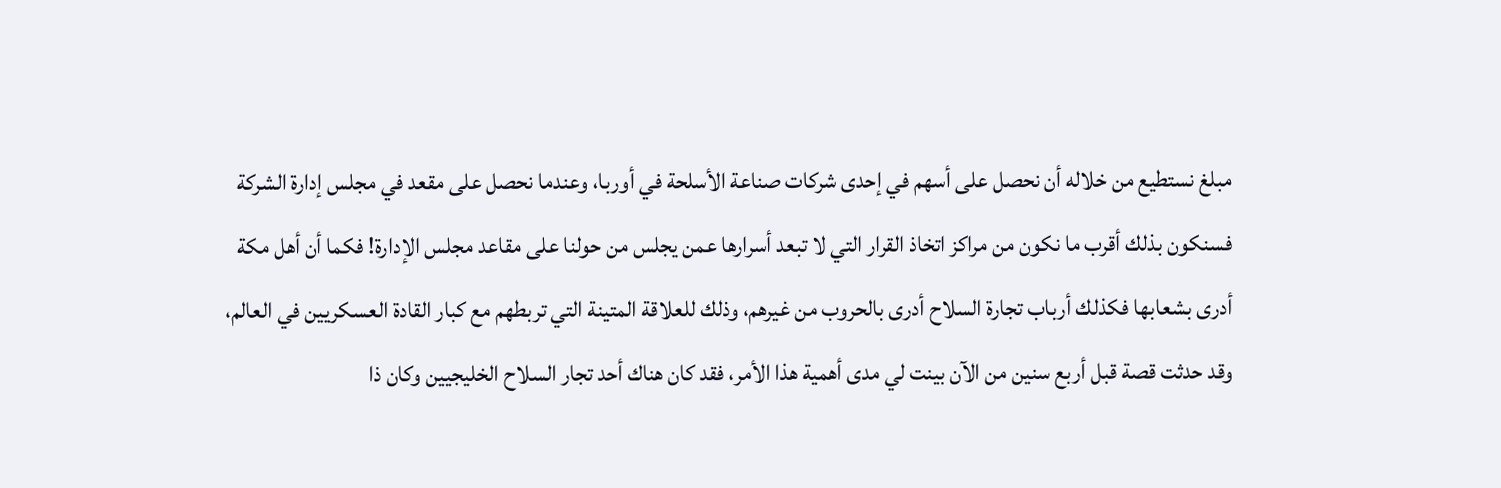مبلغ نستطيع من خلاله أن نحصل على أسهم في إحدى شركات صناعة الأسلحة في أوربا، وعندما نحصل على مقعد في مجلس إدارة الشركة فسنكون بذلك أقرب ما نكون من مراكز اتخاذ القرار التي لا تبعد أسرارها عمن يجلس من حولنا على مقاعد مجلس الإدارة! فكما أن أهل مكة أدرى بشعابها فكذلك أرباب تجارة السلاح أدرى بالحروب من غيرهم، وذلك للعلاقة المتينة التي تربطهم مع كبار القادة العسكريين في العالم، وقد حدثت قصة قبل أربع سنين من الآن بينت لي مدى أهمية هذا الأمر، فقد كان هناك أحد تجار السلاح الخليجيين وكان ذا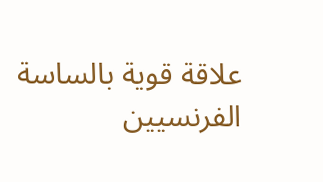علاقة قوية بالساسة الفرنسيين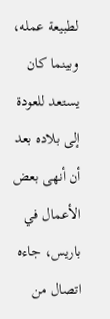لطبيعة عمله، وبينما كان يستعد للعودة إلى بلاده بعد أن أنهى بعض الأعمال في باريس، جاءه اتصال من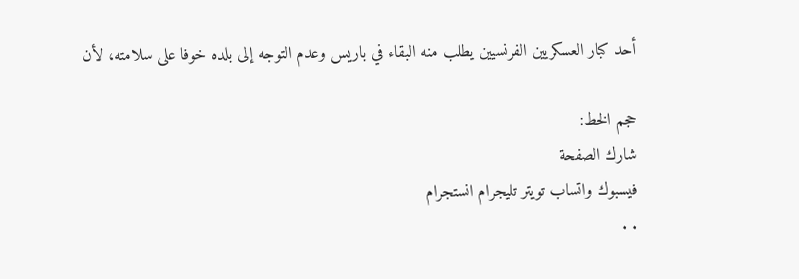أحد كبار العسكريين الفرنسيين يطلب منه البقاء في باريس وعدم التوجه إلى بلده خوفا على سلامته، لأن

حجم الخط:
شارك الصفحة
فيسبوك واتساب تويتر تليجرام انستجرام
. .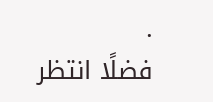.
فضلًا انتظر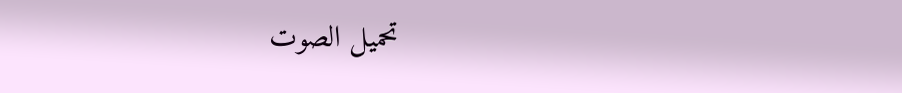تحميل الصوت